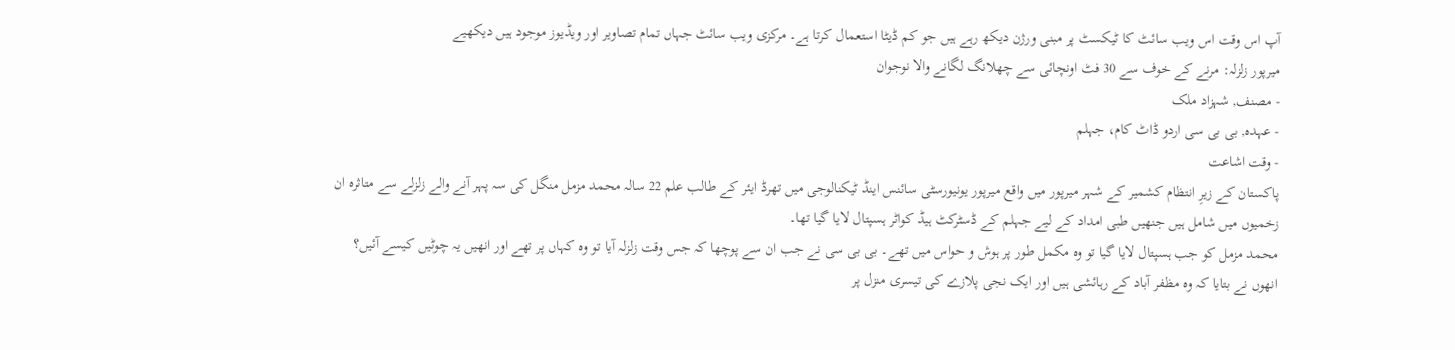آپ اس وقت اس ویب سائٹ کا ٹیکسٹ پر مبنی ورژن دیکھ رہے ہیں جو کم ڈیٹا استعمال کرتا ہے۔ مرکزی ویب سائٹ جہاں تمام تصاویر اور ویڈیوز موجود ہیں دیکھیے
میرپور زلزلہ: مرنے کے خوف سے 30 فٹ اونچائی سے چھلانگ لگانے والا نوجوان
- مصنف, شہزاد ملک
- عہدہ, بی بی سی اردو ڈاٹ کام، جہلم
- وقت اشاعت
پاکستان کے زیرِ انتظام کشمیر کے شہر میرپور میں واقع میرپور یونیورسٹی سائنس اینڈ ٹیکنالوجی میں تھرڈ ایئر کے طالب علم 22 سالہ محمد مزمل منگل کی سہ پہر آنے والے زلزلے سے متاثرہ ان زخمیوں میں شامل ہیں جنھیں طبی امداد کے لیے جہلم کے ڈسٹرکٹ ہیڈ کواٹر ہسپتال لایا گیا تھا۔
محمد مزمل کو جب ہسپتال لایا گیا تو وہ مکمل طور پر ہوش و حواس میں تھے۔ بی بی سی نے جب ان سے پوچھا کہ جس وقت زلزلہ آیا تو وہ کہاں پر تھے اور انھیں یہ چوٹیں کیسے آئیں؟
انھوں نے بتایا کہ وہ مظفر آباد کے رہائشی ہیں اور ایک نجی پلازے کی تیسری منزل پر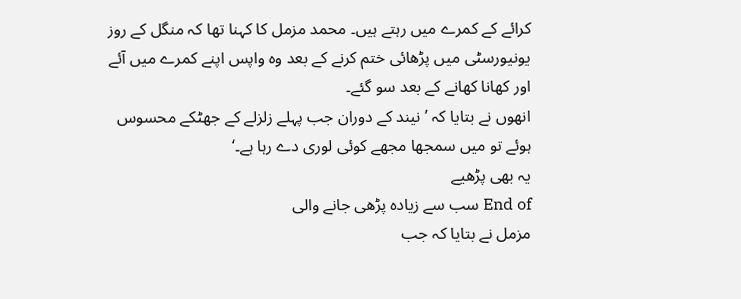کرائے کے کمرے میں رہتے ہیں۔ محمد مزمل کا کہنا تھا کہ منگل کے روز یونیورسٹی میں پڑھائی ختم کرنے کے بعد وہ واپس اپنے کمرے میں آئے اور کھانا کھانے کے بعد سو گئے۔
انھوں نے بتایا کہ ’نیند کے دوران جب پہلے زلزلے کے جھٹکے محسوس ہوئے تو میں سمجھا مجھے کوئی لوری دے رہا ہے۔‘
یہ بھی پڑھیے
End of سب سے زیادہ پڑھی جانے والی
مزمل نے بتایا کہ جب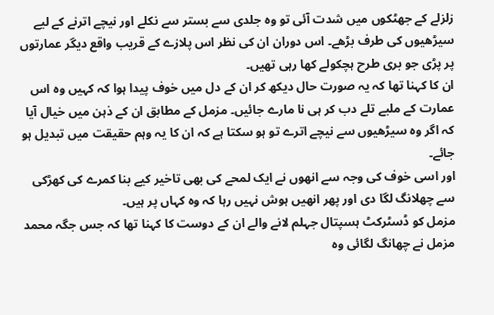زلزلے کے جھٹکوں میں شدت آئی تو وہ جلدی سے بستر سے نکلے اور نیچے اترنے کے لیے سیڑھیوں کی طرف بڑھے۔ اس دوران ان کی نظر اس پلازے کے قریب واقع دیگر عمارتوں پر پڑی جو بری طرح ہچکولے کھا رہی تھیں۔
ان کا کہنا تھا کہ یہ صورت حال دیکھ کر ان کے دل میں خوف پیدا ہوا کہ کہیں وہ اس عمارت کے ملبے تلے دب کر ہی نا مارے جائیں۔ مزمل کے مطابق ان کے ذہن میں خیال آیا کہ اگر وہ سیڑھیوں سے نیچے اترے تو ہو سکتا ہے کہ ان کا یہ وہم حقیقت میں تبدیل ہو جائے۔
اور اسی خوف کی وجہ سے انھوں نے ایک لمحے کی بھی تاخیر کیے بنا کمرے کی کھڑکی سے چھلانگ لگا دی اور پھر انھیں ہوش نہیں رہا کہ وہ کہاں پر ہیں۔
مزمل کو ڈسٹرکٹ ہسپتال جہلم لانے والے ان کے دوست کا کہنا تھا کہ جس جگہ محمد مزمل نے چھانگ لگائی وہ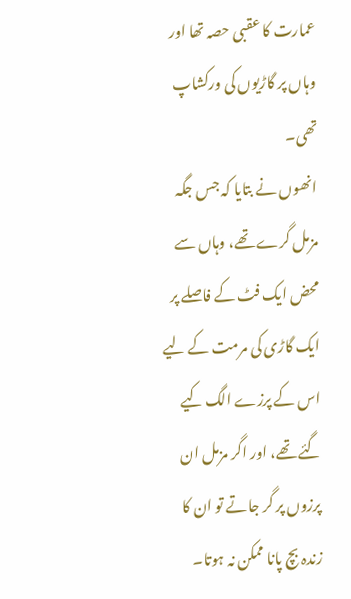عمارت کا عقبی حصہ تھا اور وہاں پر گاڑیوں کی ورکشاپ تھی۔
انھوں نے بتایا کہ جس جگہ مزمل گرے تھے، وہاں سے محض ایک فٹ کے فاصلے پر ایک گاڑی کی مرمت کے لیے اس کے پرزے الگ کیے گئے تھے، اور اگر مزمل ان پرزوں پر گر جاتے تو ان کا زندہ بچ پانا ممکن نہ ہوتا۔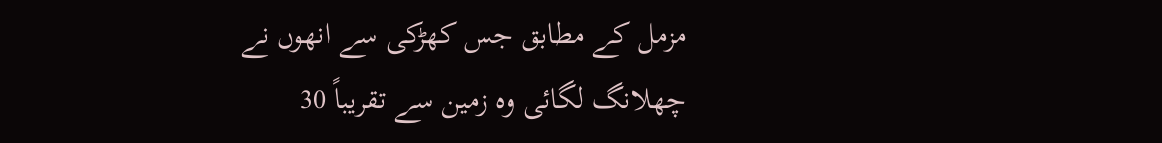مزمل کے مطابق جس کھڑکی سے انھوں نے چھلانگ لگائی وہ زمین سے تقریباً 30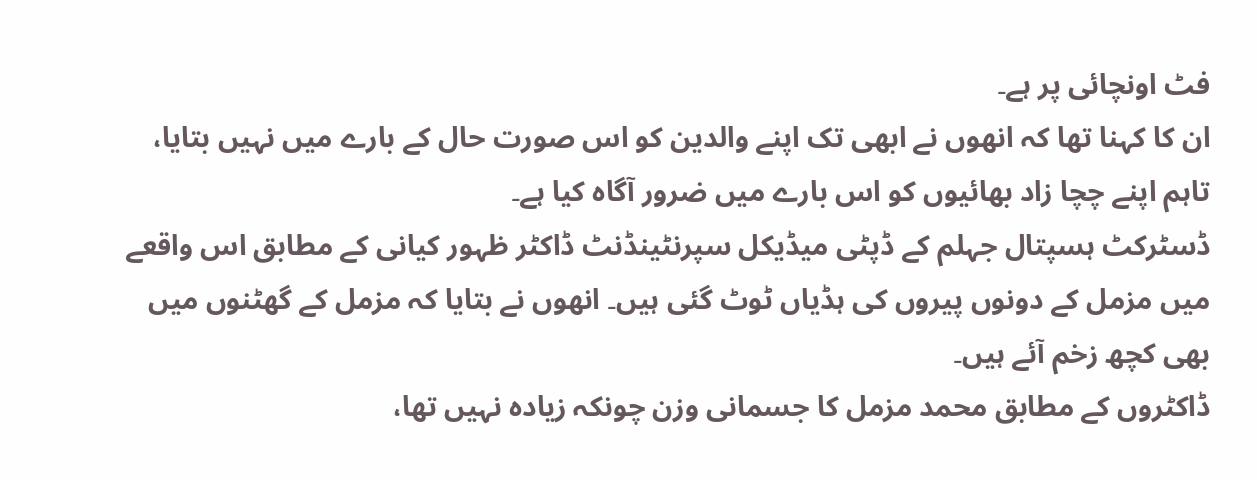فٹ اونچائی پر ہے۔
ان کا کہنا تھا کہ انھوں نے ابھی تک اپنے والدین کو اس صورت حال کے بارے میں نہیں بتایا، تاہم اپنے چچا زاد بھائیوں کو اس بارے میں ضرور آگاہ کیا ہے۔
ڈسٹرکٹ ہسپتال جہلم کے ڈپٹی میڈیکل سپرنٹینڈنٹ ڈاکٹر ظہور کیانی کے مطابق اس واقعے میں مزمل کے دونوں پیروں کی ہڈیاں ٹوٹ گئی ہیں۔ انھوں نے بتایا کہ مزمل کے گھٹنوں میں بھی کچھ زخم آئے ہیں۔
ڈاکٹروں کے مطابق محمد مزمل کا جسمانی وزن چونکہ زیادہ نہیں تھا،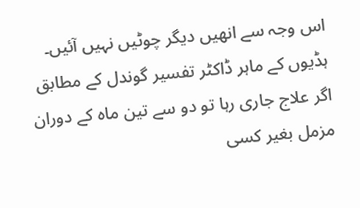اس وجہ سے انھیں دیگر چوٹیں نہیں آئیں۔
ہڈیوں کے ماہر ڈاکٹر تفسیر گوندل کے مطابق اگر علاج جاری رہا تو دو سے تین ماہ کے دوران مزمل بغیر کسی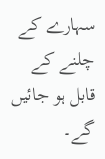سہارے کے چلنے کے قابل ہو جائیں گے۔